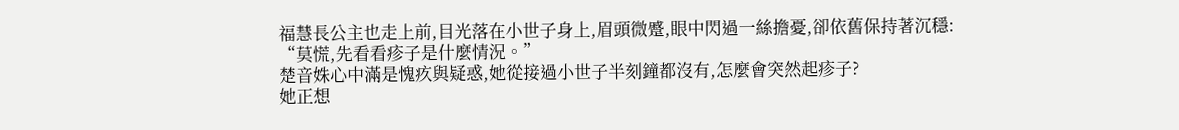福慧長公主也走上前,目光落在小世子身上,眉頭微蹙,眼中閃過一絲擔憂,卻依舊保持著沉穩:
“莫慌,先看看疹子是什麼情況。”
楚音姝心中滿是愧疚與疑惑,她從接過小世子半刻鐘都沒有,怎麼會突然起疹子?
她正想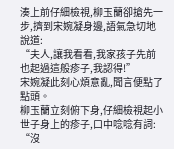湊上前仔細檢視,柳玉蘭卻搶先一步,擠到宋婉凝身邊,語氣急切地說道:
“夫人,讓我看看,我家孩子先前也起過這般疹子,我認得!”
宋婉凝此刻心煩意亂,聞言便點了點頭。
柳玉蘭立刻俯下身,仔細檢視起小世子身上的疹子,口中唸唸有詞:
“沒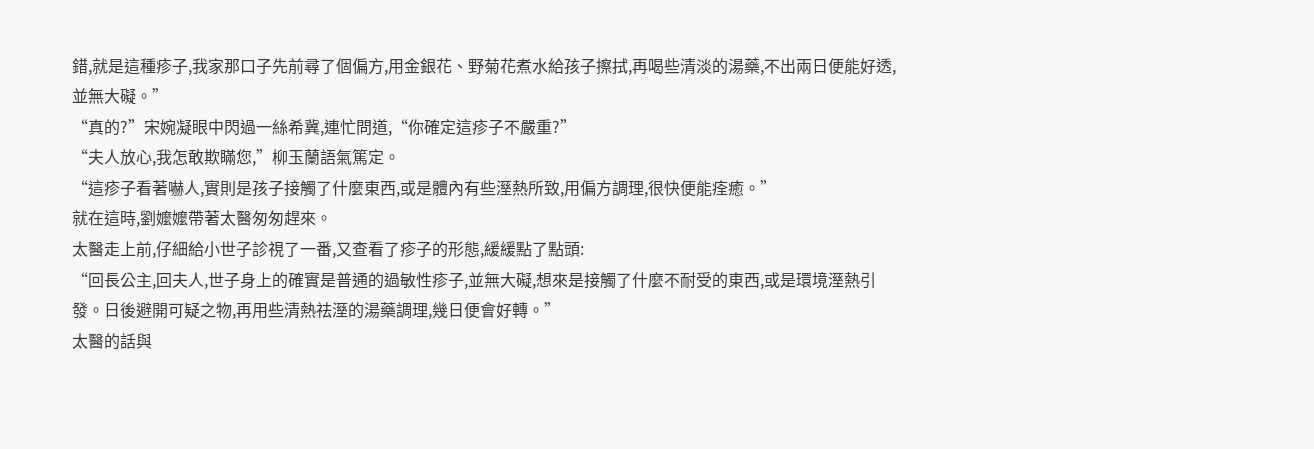錯,就是這種疹子,我家那口子先前尋了個偏方,用金銀花、野菊花煮水給孩子擦拭,再喝些清淡的湯藥,不出兩日便能好透,並無大礙。”
“真的?”宋婉凝眼中閃過一絲希冀,連忙問道,“你確定這疹子不嚴重?”
“夫人放心,我怎敢欺瞞您,”柳玉蘭語氣篤定。
“這疹子看著嚇人,實則是孩子接觸了什麼東西,或是體內有些溼熱所致,用偏方調理,很快便能痊癒。”
就在這時,劉嬤嬤帶著太醫匆匆趕來。
太醫走上前,仔細給小世子診視了一番,又查看了疹子的形態,緩緩點了點頭:
“回長公主,回夫人,世子身上的確實是普通的過敏性疹子,並無大礙,想來是接觸了什麼不耐受的東西,或是環境溼熱引發。日後避開可疑之物,再用些清熱祛溼的湯藥調理,幾日便會好轉。”
太醫的話與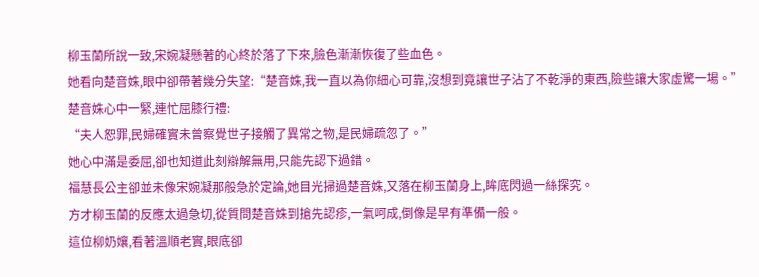柳玉蘭所說一致,宋婉凝懸著的心終於落了下來,臉色漸漸恢復了些血色。
她看向楚音姝,眼中卻帶著幾分失望:“楚音姝,我一直以為你細心可靠,沒想到竟讓世子沾了不乾淨的東西,險些讓大家虛驚一場。”
楚音姝心中一緊,連忙屈膝行禮:
“夫人恕罪,民婦確實未曾察覺世子接觸了異常之物,是民婦疏忽了。”
她心中滿是委屈,卻也知道此刻辯解無用,只能先認下過錯。
福慧長公主卻並未像宋婉凝那般急於定論,她目光掃過楚音姝,又落在柳玉蘭身上,眸底閃過一絲探究。
方才柳玉蘭的反應太過急切,從質問楚音姝到搶先認疹,一氣呵成,倒像是早有準備一般。
這位柳奶孃,看著溫順老實,眼底卻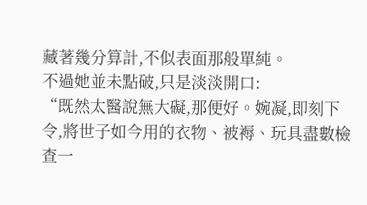藏著幾分算計,不似表面那般單純。
不過她並未點破,只是淡淡開口:
“既然太醫說無大礙,那便好。婉凝,即刻下令,將世子如今用的衣物、被褥、玩具盡數檢查一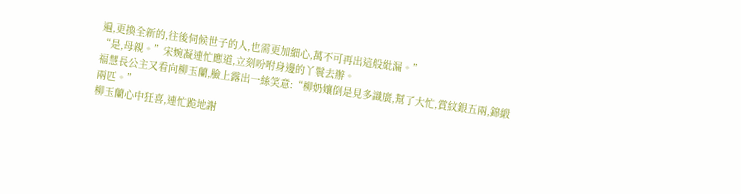遍,更換全新的,往後伺候世子的人,也需更加細心,萬不可再出這般紕漏。”
“是,母親。”宋婉凝連忙應道,立刻吩咐身邊的丫鬟去辦。
福慧長公主又看向柳玉蘭,臉上露出一絲笑意:“柳奶孃倒是見多識廣,幫了大忙,賞紋銀五兩,錦緞兩匹。”
柳玉蘭心中狂喜,連忙跪地謝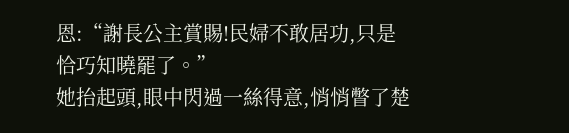恩:“謝長公主賞賜!民婦不敢居功,只是恰巧知曉罷了。”
她抬起頭,眼中閃過一絲得意,悄悄瞥了楚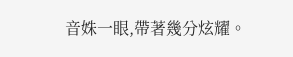音姝一眼,帶著幾分炫耀。